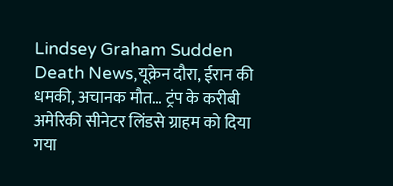Lindsey Graham Sudden Death News,यूक्रेन दौरा, ईरान की धमकी, अचानक मौत… ट्रंप के करीबी अमेरिकी सीनेटर लिंडसे ग्राहम को दिया गया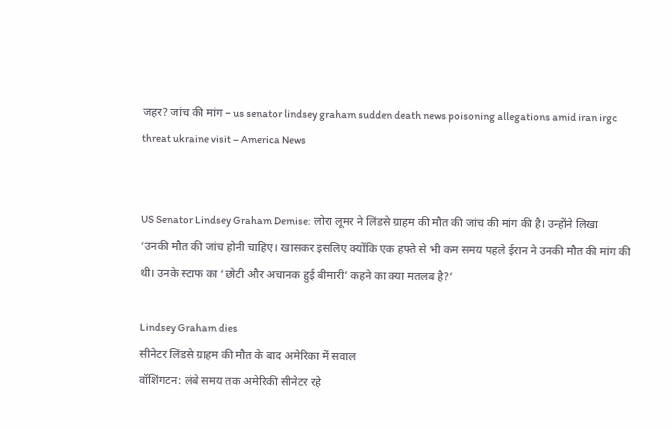जहर? जांच की मांग – us senator lindsey graham sudden death news poisoning allegations amid iran irgc threat ukraine visit – America News


US Senator Lindsey Graham Demise: लोरा लूमर ने लिंडसे ग्राहम की मौत की जांच की मांग की है। उन्होंने लिखा ‘उनकी मौत की जांच होनी चाहिए। खासकर इसलिए क्योंकि एक हफ्ते से भी कम समय पहले ईरान ने उनकी मौत की मांग की थी। उनके स्टाफ का ‘छोटी और अचानक हुई बीमारी’ कहने का क्या मतलब है?’

Lindsey Graham dies
सीनेटर लिंडसे ग्राहम की मौत के बाद अमेरिका में सवाल
वॉशिंगटन: लंबे समय तक अमेरिकी सीनेटर रहे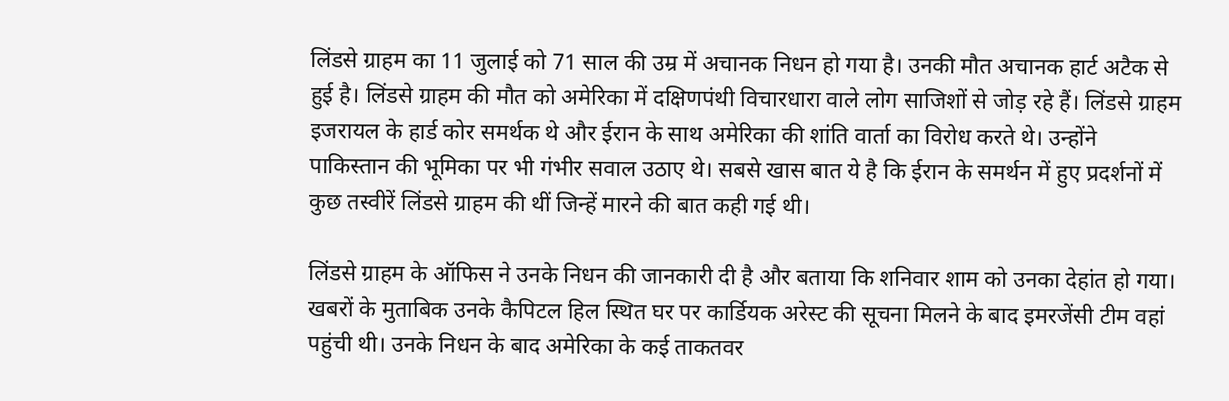लिंडसे ग्राहम का 11 जुलाई को 71 साल की उम्र में अचानक निधन हो गया है। उनकी मौत अचानक हार्ट अटैक से हुई है। लिंडसे ग्राहम की मौत को अमेरिका में दक्षिणपंथी विचारधारा वाले लोग साजिशों से जोड़ रहे हैं। लिंडसे ग्राहम इजरायल के हार्ड कोर समर्थक थे और ईरान के साथ अमेरिका की शांति वार्ता का विरोध करते थे। उन्होंने पाकिस्तान की भूमिका पर भी गंभीर सवाल उठाए थे। सबसे खास बात ये है कि ईरान के समर्थन में हुए प्रदर्शनों में कुछ तस्वीरें लिंडसे ग्राहम की थीं जिन्हें मारने की बात कही गई थी।

लिंडसे ग्राहम के ऑफिस ने उनके निधन की जानकारी दी है और बताया कि शनिवार शाम को उनका देहांत हो गया। खबरों के मुताबिक उनके कैपिटल हिल स्थित घर पर कार्डियक अरेस्ट की सूचना मिलने के बाद इमरजेंसी टीम वहां पहुंची थी। उनके निधन के बाद अमेरिका के कई ताकतवर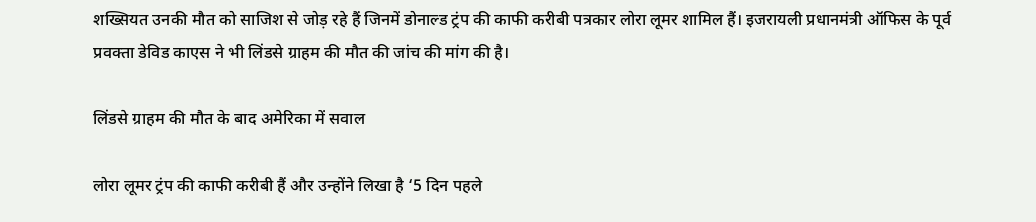शख्सियत उनकी मौत को साजिश से जोड़ रहे हैं जिनमें डोनाल्ड ट्रंप की काफी करीबी पत्रकार लोरा लूमर शामिल हैं। इजरायली प्रधानमंत्री ऑफिस के पूर्व प्रवक्ता डेविड काएस ने भी लिंडसे ग्राहम की मौत की जांच की मांग की है।

लिंडसे ग्राहम की मौत के बाद अमेरिका में सवाल

लोरा लूमर ट्रंप की काफी करीबी हैं और उन्होंने लिखा है ‘5 दिन पहले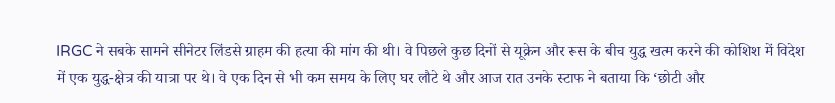IRGC ने सबके सामने सीनेटर लिंडसे ग्राहम की हत्या की मांग की थी। वे पिछले कुछ दिनों से यूक्रेन और रूस के बीच युद्ध खत्म करने की कोशिश में विदेश में एक युद्ध-क्षेत्र की यात्रा पर थे। वे एक दिन से भी कम समय के लिए घर लौटे थे और आज रात उनके स्टाफ ने बताया कि ‘छोटी और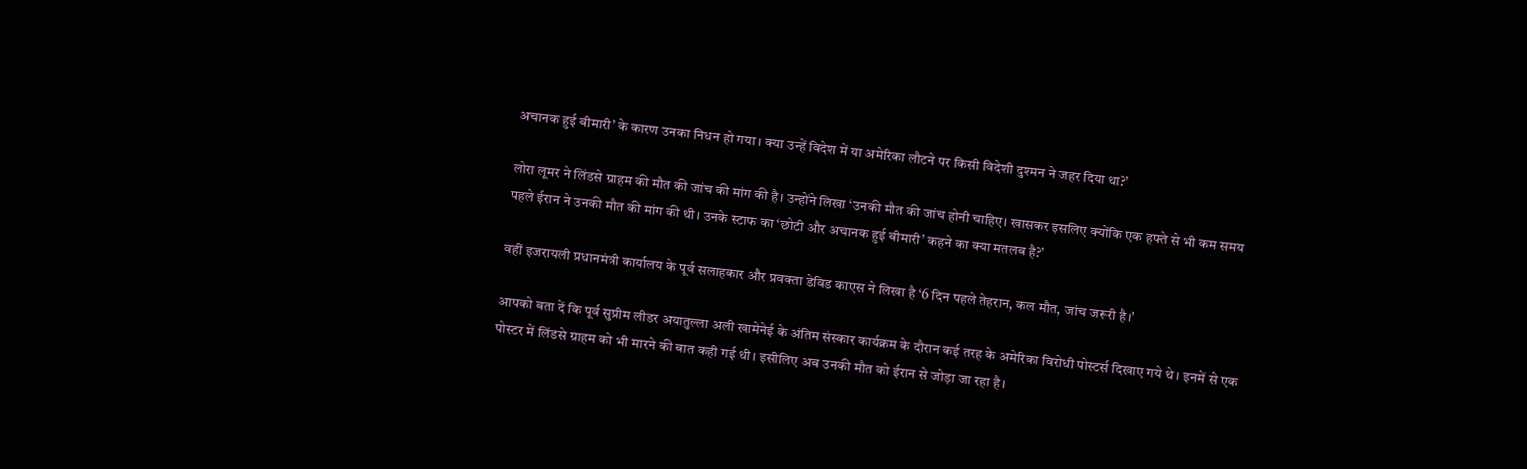अचानक हुई बीमारी’ के कारण उनका निधन हो गया। क्या उन्हें विदेश में या अमेरिका लौटने पर किसी विदेशी दुश्मन ने जहर दिया था?’

लोरा लूमर ने लिंडसे ग्राहम की मौत की जांच की मांग की है। उन्होंने लिखा ‘उनकी मौत की जांच होनी चाहिए। खासकर इसलिए क्योंकि एक हफ्ते से भी कम समय पहले ईरान ने उनकी मौत की मांग की थी। उनके स्टाफ का ‘छोटी और अचानक हुई बीमारी’ कहने का क्या मतलब है?’

वहीं इजरायली प्रधानमंत्री कार्यालय के पूर्व सलाहकार और प्रवक्ता डेविड काएस ने लिखा है ‘6 दिन पहले तेहरान, कल मौत, जांच जरूरी है।’

आपको बता दें कि पूर्व सुप्रीम लीडर अयातुल्ला अली खामेनेई के अंतिम संस्कार कार्यक्रम के दौरान कई तरह के अमेरिका विरोधी पोस्टर्स दिखाए गये थे। इनमें से एक पोस्टर में लिंडसे ग्राहम को भी मारने की बात कही गई थी। इसीलिए अब उनकी मौत को ईरान से जोड़ा जा रहा है।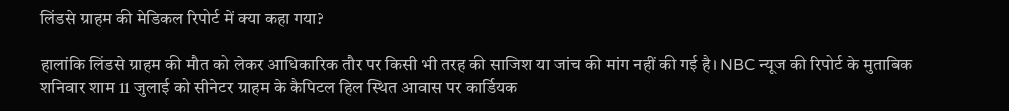लिंडसे ग्राहम की मेडिकल रिपोर्ट में क्या कहा गया?

हालांकि लिंडसे ग्राहम की मौत को लेकर आधिकारिक तौर पर किसी भी तरह की साजिश या जांच की मांग नहीं की गई है। NBC न्यूज की रिपोर्ट के मुताबिक शनिवार शाम 11 जुलाई को सीनेटर ग्राहम के कैपिटल हिल स्थित आवास पर कार्डियक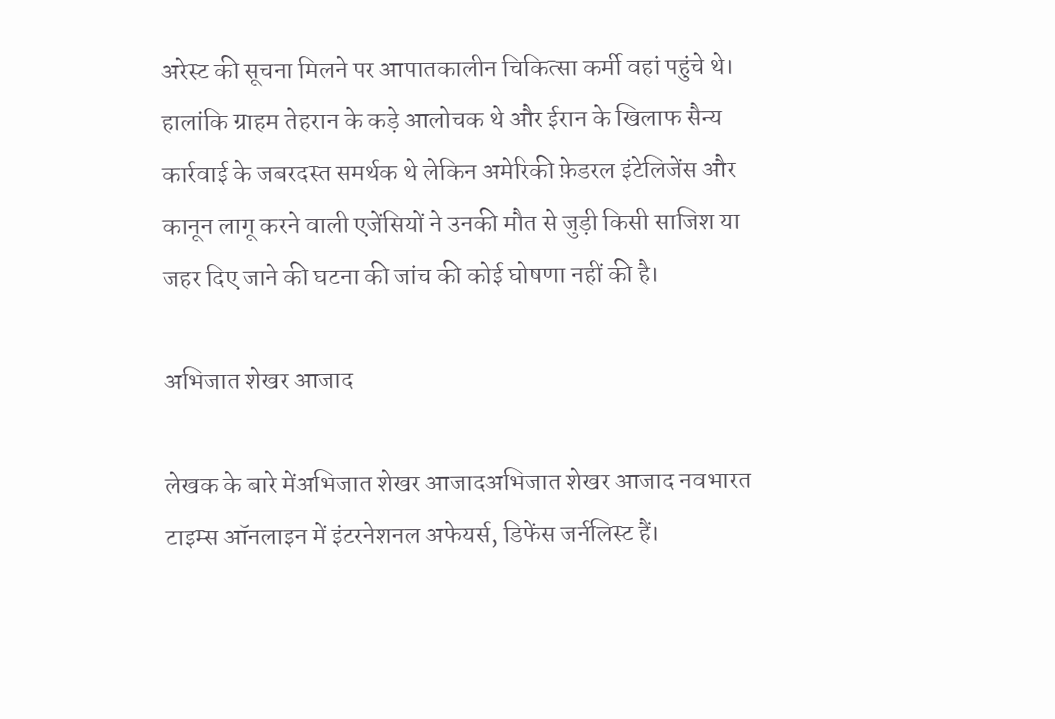अरेस्ट की सूचना मिलने पर आपातकालीन चिकित्सा कर्मी वहां पहुंचे थे। हालांकि ग्राहम तेहरान के कड़े आलोचक थे और ईरान के खिलाफ सैन्य कार्रवाई के जबरदस्त समर्थक थे लेकिन अमेरिकी फ़ेडरल इंटेलिजेंस और कानून लागू करने वाली एजेंसियों ने उनकी मौत से जुड़ी किसी साजिश या जहर दिए जाने की घटना की जांच की कोई घोषणा नहीं की है।

अभिजात शेखर आजाद

लेखक के बारे मेंअभिजात शेखर आजादअभिजात शेखर आजाद नवभारत टाइम्स ऑनलाइन में इंटरनेशनल अफेयर्स, डिफेंस जर्नलिस्ट हैं।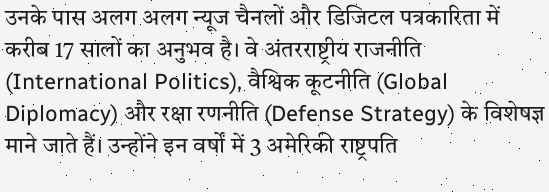उनके पास अलग अलग न्यूज चैनलों और डिजिटल पत्रकारिता में करीब 17 सालों का अनुभव है। वे अंतरराष्ट्रीय राजनीति (International Politics), वैश्विक कूटनीति (Global Diplomacy) और रक्षा रणनीति (Defense Strategy) के विशेषज्ञ माने जाते हैं। उन्होंने इन वर्षों में 3 अमेरिकी राष्ट्रपति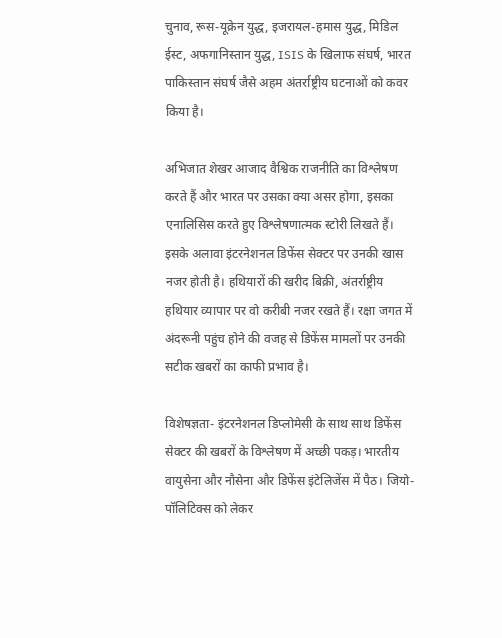चुनाव, रूस-यूक्रेन युद्ध, इजरायल-हमास युद्ध, मिडिल ईस्ट, अफगानिस्तान युद्ध, ISIS के खिलाफ संघर्ष, भारत पाकिस्तान संघर्ष जैसे अहम अंतर्राष्ट्रीय घटनाओं को कवर किया है।

अभिजात शेखर आजाद वैश्विक राजनीति का विश्लेषण करते हैं और भारत पर उसका क्या असर होगा, इसका एनालिसिस करते हुए विश्लेषणात्मक स्टोरी लिखते हैं। इसके अलावा इंटरनेशनल डिफेंस सेक्टर पर उनकी खास नजर होती है। हथियारों की खरीद बिक्री, अंतर्राष्ट्रीय हथियार व्यापार पर वो करीबी नजर रखते हैं। रक्षा जगत में अंदरूनी पहुंच होने की वजह से डिफेंस मामलों पर उनकी सटीक खबरों का काफी प्रभाव है।

विशेषज्ञता- इंटरनेशनल डिप्लोमेसी के साथ साथ डिफेंस सेक्टर की खबरों के विश्लेषण में अच्छी पकड़। भारतीय वायुसेना और नौसेना और डिफेंस इंटेलिजेंस में पैठ। जियो-पॉलिटिक्स को लेकर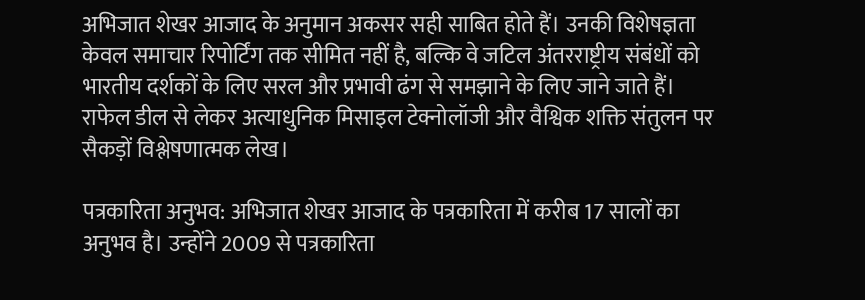अभिजात शेखर आजाद के अनुमान अकसर सही साबित होते हैं। उनकी विशेषज्ञता केवल समाचार रिपोर्टिंग तक सीमित नहीं है, बल्कि वे जटिल अंतरराष्ट्रीय संबंधों को भारतीय दर्शकों के लिए सरल और प्रभावी ढंग से समझाने के लिए जाने जाते हैं। राफेल डील से लेकर अत्याधुनिक मिसाइल टेक्नोलॉजी और वैश्विक शक्ति संतुलन पर सैकड़ों विश्लेषणात्मक लेख।

पत्रकारिता अनुभव: अभिजात शेखर आजाद के पत्रकारिता में करीब 17 सालों का अनुभव है। उन्होंने 2009 से पत्रकारिता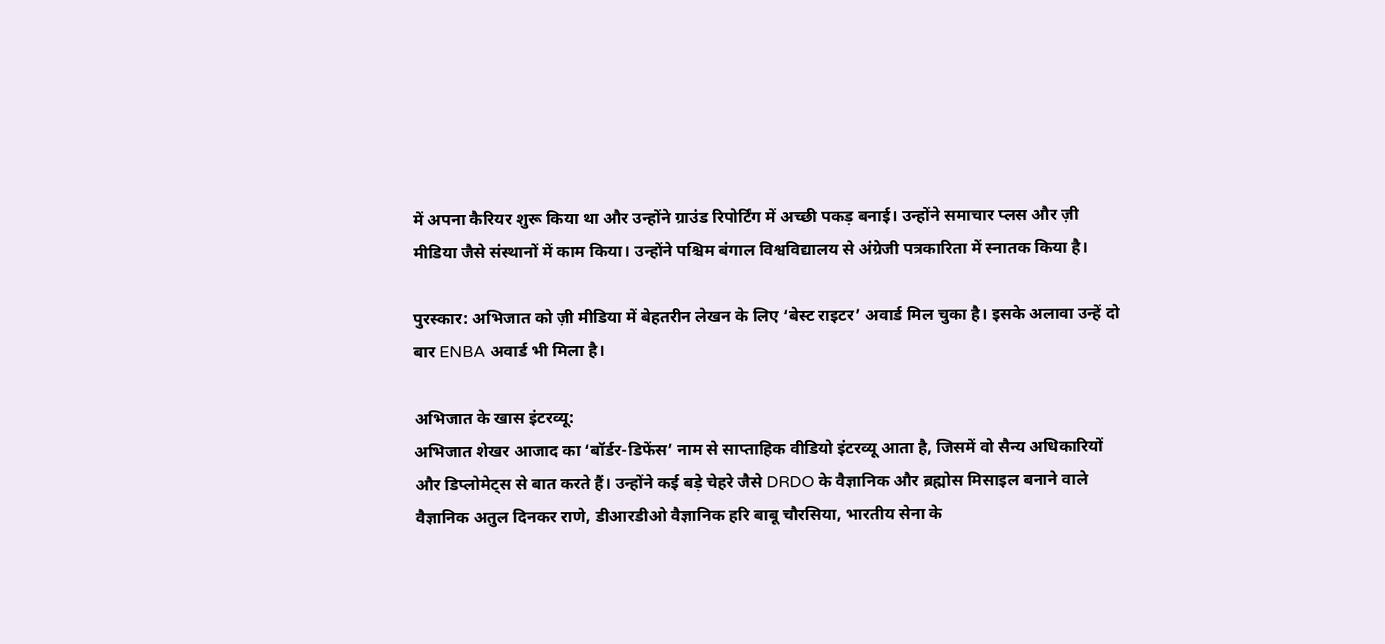में अपना कैरियर शुरू किया था और उन्होंने ग्राउंड रिपोर्टिंग में अच्छी पकड़ बनाई। उन्होंने समाचार प्लस और ज़ी मीडिया जैसे संस्थानों में काम किया। उन्होंने पश्चिम बंगाल विश्वविद्यालय से अंग्रेजी पत्रकारिता में स्नातक किया है।

पुरस्कार: अभिजात को ज़ी मीडिया में बेहतरीन लेखन के लिए ‘बेस्ट राइटर’ अवार्ड मिल चुका है। इसके अलावा उन्हें दो बार ENBA अवार्ड भी मिला है।

अभिजात के खास इंटरव्यू:
अभिजात शेखर आजाद का ‘बॉर्डर-डिफेंस’ नाम से साप्ताहिक वीडियो इंटरव्यू आता है, जिसमें वो सैन्य अधिकारियों और डिप्लोमेट्स से बात करते हैं। उन्होंने कई बड़े चेहरे जैसे DRDO के वैज्ञानिक और ब्रह्मोस मिसाइल बनाने वाले वैज्ञानिक अतुल दिनकर राणे, डीआरडीओ वैज्ञानिक हरि बाबू चौरसिया, भारतीय सेना के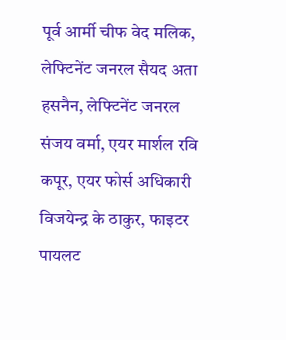पूर्व आर्मी चीफ वेद मलिक, लेफ्टिनेंट जनरल सैयद अता हसनैन, लेफ्टिनेंट जनरल संजय वर्मा, एयर मार्शल रवि कपूर, एयर फोर्स अधिकारी विजयेन्द्र के ठाकुर, फाइटर पायलट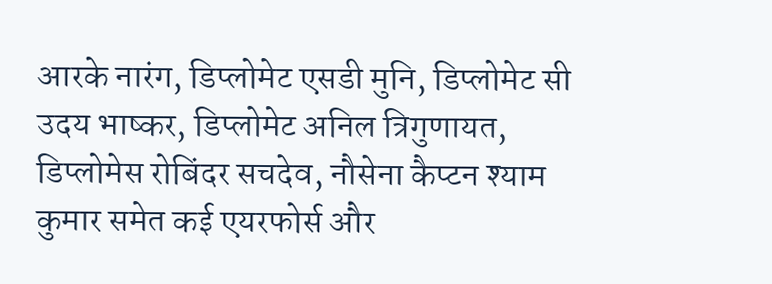आरके नारंग, डिप्लोमेट एसडी मुनि, डिप्लोमेट सी उदय भाष्कर, डिप्लोमेट अनिल त्रिगुणायत, डिप्लोमेस रोबिंदर सचदेव, नौसेना कैप्टन श्याम कुमार समेत कई एयरफोर्स और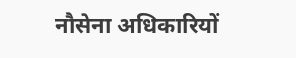नौसेना अधिकारियों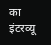का इंटरव्यू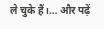ले चुके हैं।… और पढ़ें